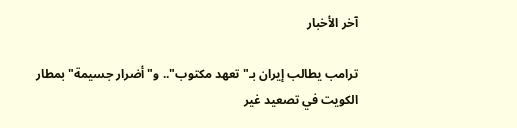آخر الأخبار

ترامب يطالب إيران بـ"تعهد مكتوب".. و"أضرار جسيمة" بمطار الكويت في تصعيد غير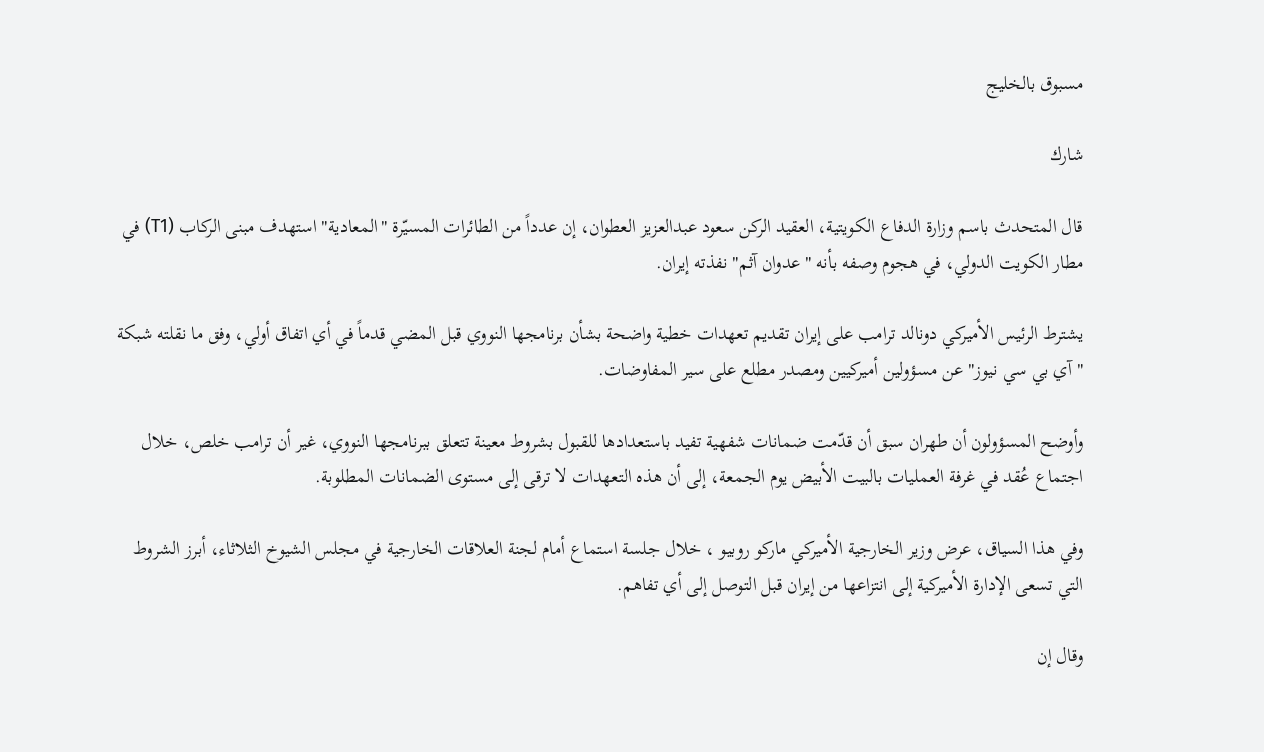مسبوق بالخليج

شارك

قال المتحدث باسم وزارة الدفاع الكويتية، العقيد الركن سعود عبدالعزيز العطوان، إن عدداً من الطائرات المسيّرة "المعادية" استهدف مبنى الركاب (T1) في مطار الكويت الدولي، في هجوم وصفه بأنه "عدوان آثم" نفذته إيران.

يشترط الرئيس الأميركي دونالد ترامب على إيران تقديم تعهدات خطية واضحة بشأن برنامجها النووي قبل المضي قدماً في أي اتفاق أولي، وفق ما نقلته شبكة "آي بي سي نيوز" عن مسؤولين أميركيين ومصدر مطلع على سير المفاوضات.

وأوضح المسؤولون أن طهران سبق أن قدّمت ضمانات شفهية تفيد باستعدادها للقبول بشروط معينة تتعلق ببرنامجها النووي، غير أن ترامب خلص، خلال اجتماع عُقد في غرفة العمليات بالبيت الأبيض يوم الجمعة، إلى أن هذه التعهدات لا ترقى إلى مستوى الضمانات المطلوبة.

وفي هذا السياق، عرض وزير الخارجية الأميركي ماركو روبيو ، خلال جلسة استماع أمام لجنة العلاقات الخارجية في مجلس الشيوخ الثلاثاء، أبرز الشروط التي تسعى الإدارة الأميركية إلى انتزاعها من إيران قبل التوصل إلى أي تفاهم.

وقال إن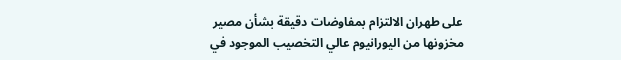على طهران الالتزام بمفاوضات دقيقة بشأن مصير مخزونها من اليورانيوم عالي التخصيب الموجود في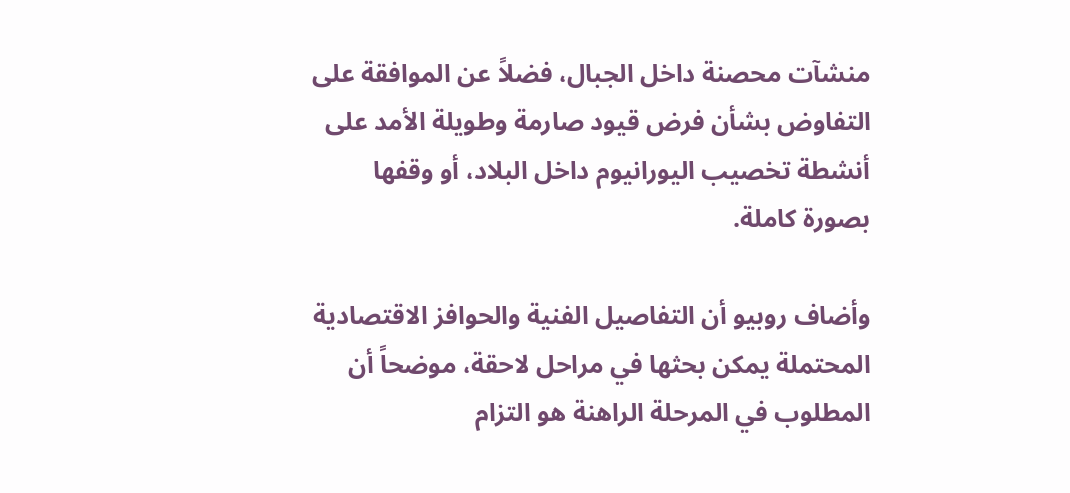منشآت محصنة داخل الجبال، فضلاً عن الموافقة على التفاوض بشأن فرض قيود صارمة وطويلة الأمد على أنشطة تخصيب اليورانيوم داخل البلاد، أو وقفها بصورة كاملة.

وأضاف روبيو أن التفاصيل الفنية والحوافز الاقتصادية المحتملة يمكن بحثها في مراحل لاحقة، موضحاً أن المطلوب في المرحلة الراهنة هو التزام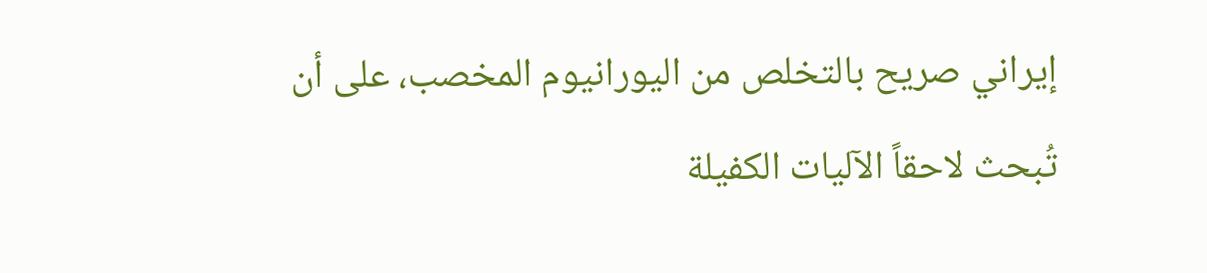إيراني صريح بالتخلص من اليورانيوم المخصب، على أن تُبحث لاحقاً الآليات الكفيلة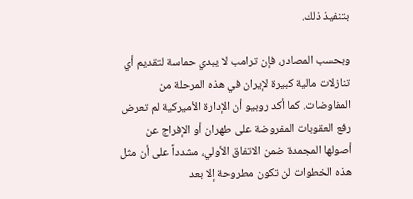بتنفيذ ذلك.

وبحسب المصادر، فإن ترامب لا يبدي حماسة لتقديم أي تنازلات مالية كبيرة لإيران في هذه المرحلة من المفاوضات. كما أكد روبيو أن الإدارة الأميركية لم تعرض رفع العقوبات المفروضة على طهران أو الإفراج عن أصولها المجمدة ضمن الاتفاق الأولي، مشدداً على أن مثل هذه الخطوات لن تكون مطروحة إلا بعد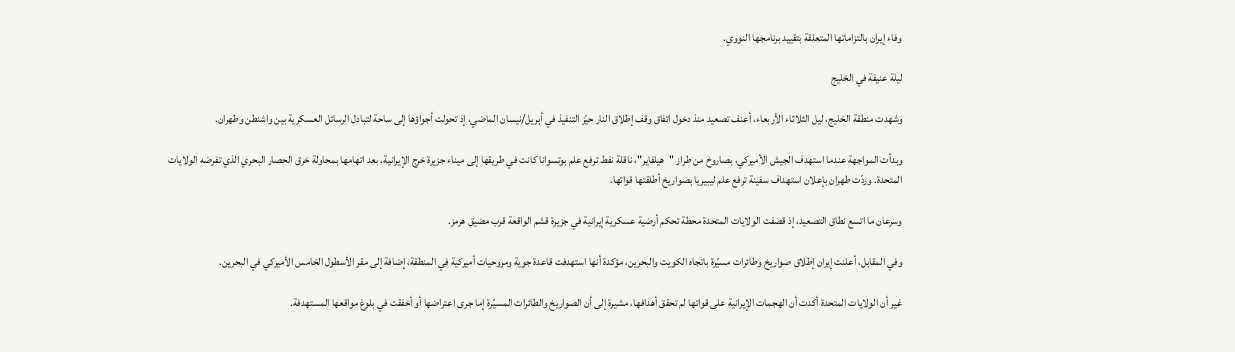وفاء إيران بالتزاماتها المتعلقة بتقييد برنامجها النووي.

ليلة عنيفة في الخليج

وشهدت منطقة الخليج، ليل الثلاثاء الأربعاء، أعنف تصعيد منذ دخول اتفاق وقف إطلاق النار حيّز التنفيذ في أبريل/نيسان الماضي، إذ تحولت أجواؤها إلى ساحة لتبادل الرسائل العسكرية بين واشنطن وطهران.

وبدأت المواجهة عندما استهدف الجيش الأميركي، بصاروخ من طراز "هيلفاير"، ناقلة نفط ترفع علم بوتسوانا كانت في طريقها إلى ميناء جزيرة خرج الإيرانية، بعد اتهامها بمحاولة خرق الحصار البحري الذي تفرضه الولايات المتحدة. وردّت طهران بإعلان استهداف سفينة ترفع علم ليبيريا بصواريخ أطلقتها قواتها.

وسرعان ما اتسع نطاق التصعيد، إذ قصفت الولايات المتحدة محطة تحكم أرضية عسكرية إيرانية في جزيرة قشم الواقعة قرب مضيق هرمز.

وفي المقابل، أعلنت إيران إطلاق صواريخ وطائرات مسيّرة باتجاه الكويت والبحرين، مؤكدة أنها استهدفت قاعدة جوية ومروحيات أميركية في المنطقة، إضافة إلى مقر الأسطول الخامس الأميركي في البحرين.

غير أن الولايات المتحدة أكدت أن الهجمات الإيرانية على قواتها لم تحقق أهدافها، مشيرة إلى أن الصواريخ والطائرات المسيّرة إما جرى اعتراضها أو أخفقت في بلوغ مواقعها المستهدفة.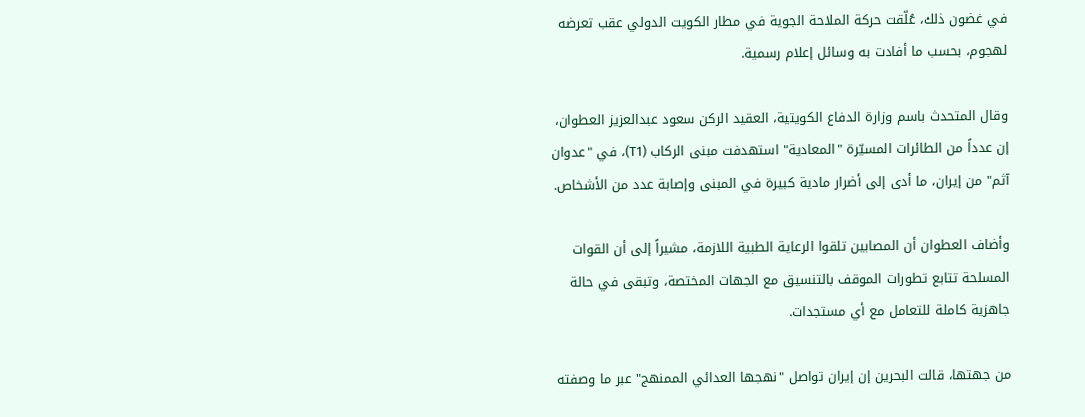في غضون ذلك، عُلّقت حركة الملاحة الجوية في مطار الكويت الدولي عقب تعرضه لهجوم، بحسب ما أفادت به وسائل إعلام رسمية.

وقال المتحدث باسم وزارة الدفاع الكويتية، العقيد الركن سعود عبدالعزيز العطوان، إن عدداً من الطائرات المسيّرة "المعادية" استهدفت مبنى الركاب (T1)، في "عدوان آثم" من إيران، ما أدى إلى أضرار مادية كبيرة في المبنى وإصابة عدد من الأشخاص.

وأضاف العطوان أن المصابين تلقوا الرعاية الطبية اللازمة، مشيراً إلى أن القوات المسلحة تتابع تطورات الموقف بالتنسيق مع الجهات المختصة، وتبقى في حالة جاهزية كاملة للتعامل مع أي مستجدات.

من جهتها، قالت البحرين إن إيران تواصل "نهجها العدائي الممنهج" عبر ما وصفته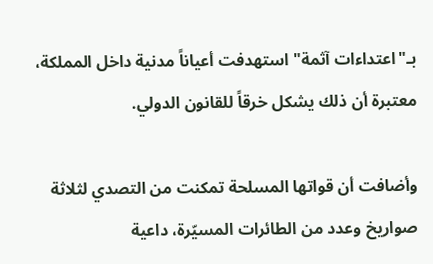بـ"اعتداءات آثمة" استهدفت أعياناً مدنية داخل المملكة، معتبرة أن ذلك يشكل خرقاً للقانون الدولي.

وأضافت أن قواتها المسلحة تمكنت من التصدي لثلاثة صواريخ وعدد من الطائرات المسيّرة، داعية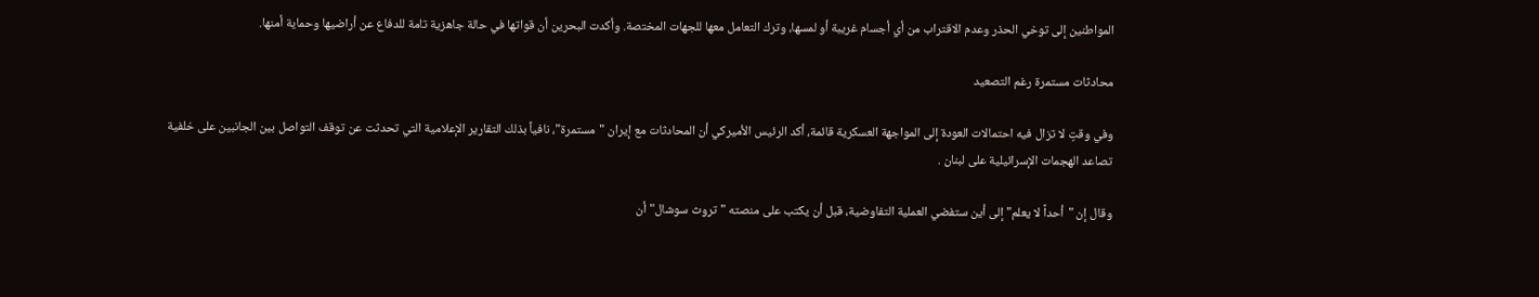المواطنين إلى توخي الحذر وعدم الاقتراب من أي أجسام غريبة أو لمسها، وترك التعامل معها للجهات المختصة. وأكدت البحرين أن قواتها في حالة جاهزية تامة للدفاع عن أراضيها وحماية أمنها.

محادثات مستمرة رغم التصعيد

وفي وقتٍ لا تزال فيه احتمالات العودة إلى المواجهة العسكرية قائمة، أكد الرئيس الأميركي أن المحادثات مع إيران "مستمرة"، نافياً بذلك التقارير الإعلامية التي تحدثت عن توقف التواصل بين الجانبين على خلفية تصاعد الهجمات الإسرائيلية على لبنان .

وقال إن "أحداً لا يعلم" إلى أين ستفضي العملية التفاوضية، قبل أن يكتب على منصته "تروث سوشال" أن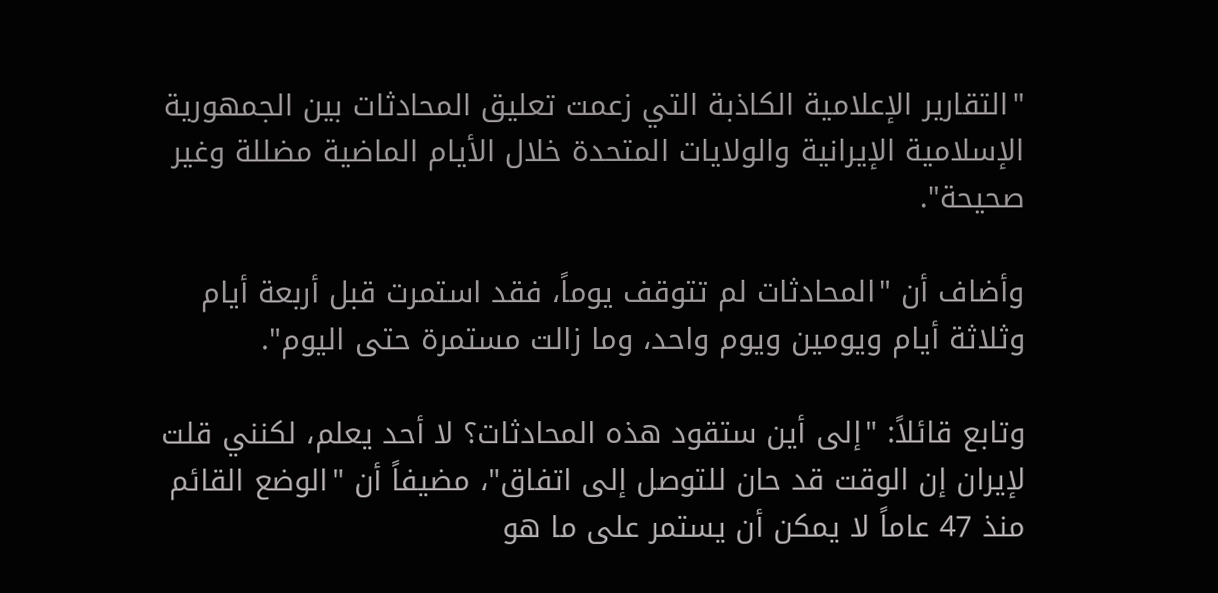"التقارير الإعلامية الكاذبة التي زعمت تعليق المحادثات بين الجمهورية الإسلامية الإيرانية والولايات المتحدة خلال الأيام الماضية مضللة وغير صحيحة".

وأضاف أن "المحادثات لم تتوقف يوماً، فقد استمرت قبل أربعة أيام وثلاثة أيام ويومين ويوم واحد، وما زالت مستمرة حتى اليوم".

وتابع قائلاً: "إلى أين ستقود هذه المحادثات؟ لا أحد يعلم، لكنني قلت لإيران إن الوقت قد حان للتوصل إلى اتفاق"، مضيفاً أن "الوضع القائم منذ 47 عاماً لا يمكن أن يستمر على ما هو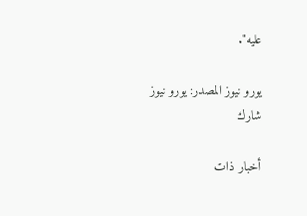عليه".

يورو نيوز المصدر: يورو نيوز
شارك

أخبار ذات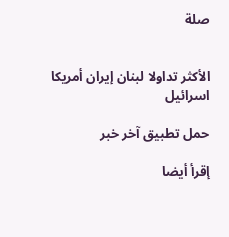صلة


الأكثر تداولا لبنان إيران أمريكا اسرائيل

حمل تطبيق آخر خبر

إقرأ أيضا